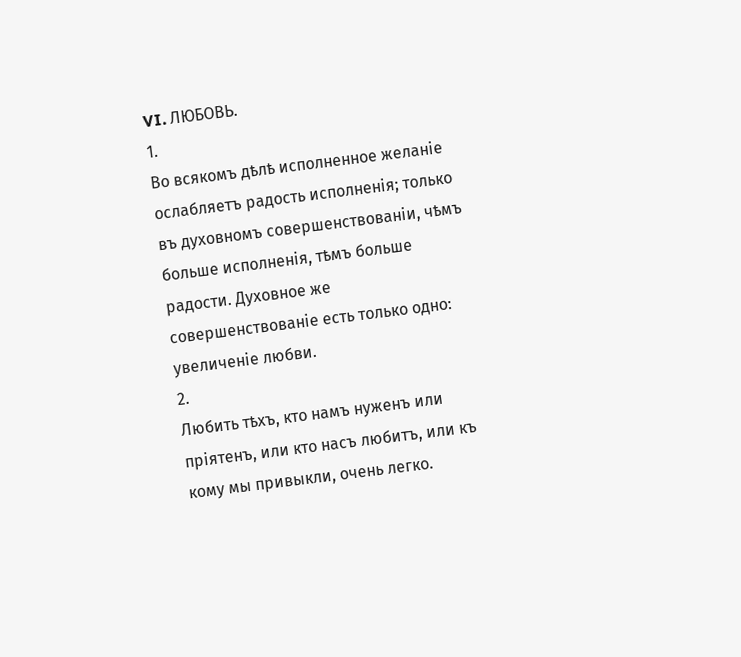VI. ЛЮБОВЬ.
1.
Во всякомъ дѣлѣ исполненное желаніе ослабляетъ радость исполненія; только въ духовномъ совершенствованіи, чѣмъ больше исполненія, тѣмъ больше радости. Духовное же совершенствованіе есть только одно: увеличеніе любви.
2.
Любить тѣхъ, кто намъ нуженъ или пріятенъ, или кто насъ любитъ, или къ кому мы привыкли, очень легко.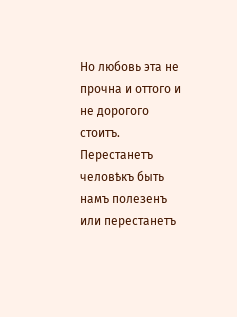Но любовь эта не прочна и оттого и не дорогого стоитъ. Перестанетъ человѣкъ быть намъ полезенъ или перестанетъ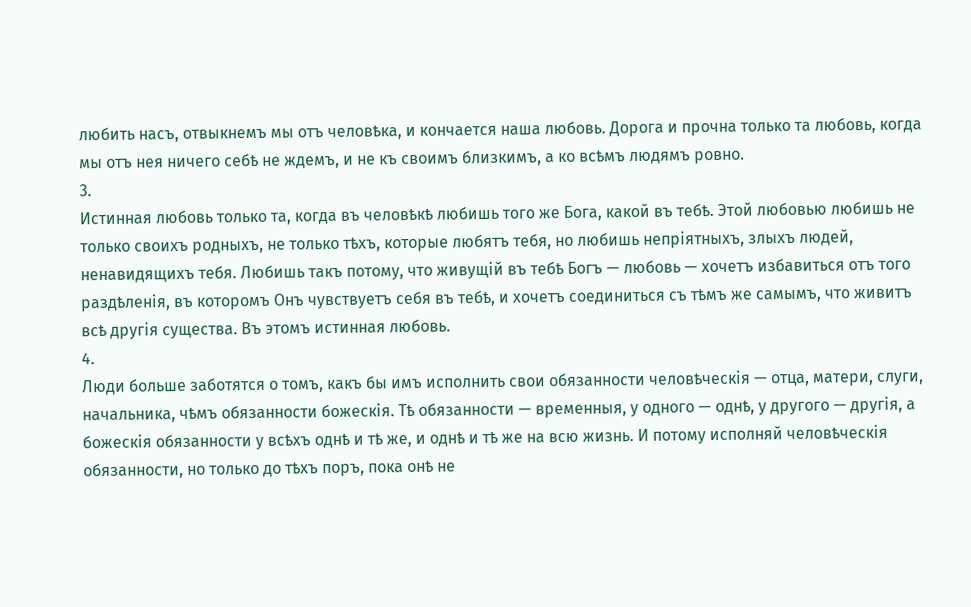любить насъ, отвыкнемъ мы отъ человѣка, и кончается наша любовь. Дорога и прочна только та любовь, когда мы отъ нея ничего себѣ не ждемъ, и не къ своимъ близкимъ, а ко всѣмъ людямъ ровно.
3.
Истинная любовь только та, когда въ человѣкѣ любишь того же Бога, какой въ тебѣ. Этой любовью любишь не только своихъ родныхъ, не только тѣхъ, которые любятъ тебя, но любишь непріятныхъ, злыхъ людей, ненавидящихъ тебя. Любишь такъ потому, что живущій въ тебѣ Богъ — любовь — хочетъ избавиться отъ того раздѣленія, въ которомъ Онъ чувствуетъ себя въ тебѣ, и хочетъ соединиться съ тѣмъ же самымъ, что живитъ всѣ другія существа. Въ этомъ истинная любовь.
4.
Люди больше заботятся о томъ, какъ бы имъ исполнить свои обязанности человѣческія — отца, матери, слуги, начальника, чѣмъ обязанности божескія. Тѣ обязанности — временныя, у одного — однѣ, у другого — другія, a божескія обязанности у всѣхъ однѣ и тѣ же, и однѣ и тѣ же на всю жизнь. И потому исполняй человѣческія обязанности, но только до тѣхъ поръ, пока онѣ не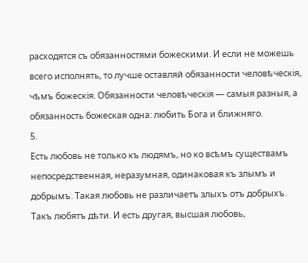расходятся съ обязанностями божескими. И если не можешь всего исполнять, то лучше оставляй обязанности человѣческія, чѣмъ божескія. Обязанности человѣческія — самыя разныя, а обязанность божеская одна: любить Бога и ближняго.
5.
Есть любовь не только къ людямъ, но ко всѣмъ существамъ непосредственная, неразумная, одинаковая къ злымъ и добрымъ. Такая любовь не различаетъ злыхъ отъ добрыхъ. Такъ любятъ дѣти. И есть другая, высшая любовь,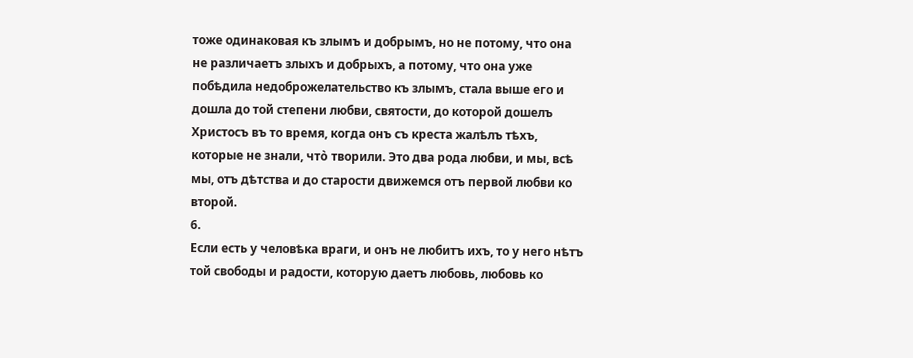тоже одинаковая къ злымъ и добрымъ, но не потому, что она не различаетъ злыхъ и добрыхъ, а потому, что она уже побѣдила недоброжелательство къ злымъ, стала выше его и дошла до той степени любви, святости, до которой дошелъ Христосъ въ то время, когда онъ съ креста жалѣлъ тѣхъ, которые не знали, чтò творили. Это два рода любви, и мы, всѣ мы, отъ дѣтства и до старости движемся отъ первой любви ко второй.
6.
Если есть у человѣка враги, и онъ не любитъ ихъ, то у него нѣтъ той свободы и радости, которую даетъ любовь, любовь ко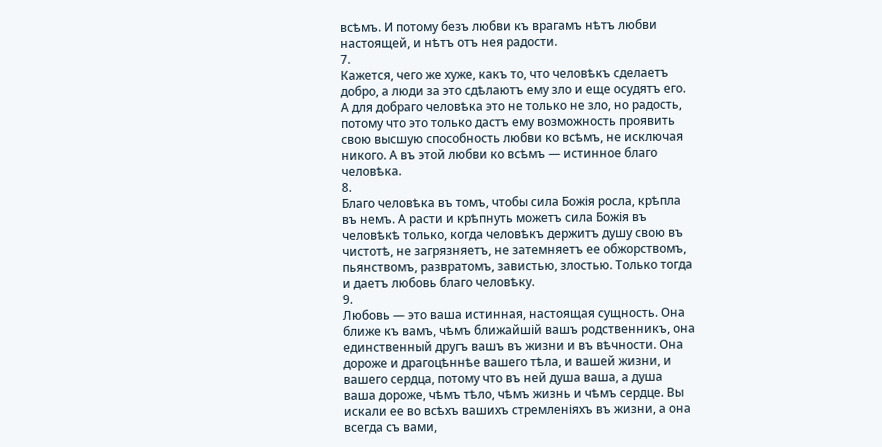всѣмъ. И потому безъ любви къ врагамъ нѣтъ любви настоящей, и нѣтъ отъ нея радости.
7.
Кажется, чего же хуже, какъ то, что человѣкъ сделаетъ добро, а люди за это сдѣлаютъ ему зло и еще осудятъ его. А для добраго человѣка это не только не зло, но радость, потому что это только дастъ ему возможность проявить свою высшую способность любви ко всѣмъ, не исключая никого. А въ этой любви ко всѣмъ — истинное благо человѣка.
8.
Благо человѣка въ томъ, чтобы сила Божія росла, крѣпла въ немъ. А расти и крѣпнуть можетъ сила Божія въ человѣкѣ только, когда человѣкъ держитъ душу свою въ чистотѣ, не загрязняетъ, не затемняетъ ее обжорствомъ, пьянствомъ, развратомъ, завистью, злостью. Только тогда и даетъ любовь благо человѣку.
9.
Любовь — это ваша истинная, настоящая сущность. Она ближе къ вамъ, чѣмъ ближайшій вашъ родственникъ, она единственный другъ вашъ въ жизни и въ вѣчности. Она дороже и драгоцѣннѣе вашего тѣла, и вашей жизни, и вашего сердца, потому что въ ней душа ваша, а душа ваша дороже, чѣмъ тѣло, чѣмъ жизнь и чѣмъ сердце. Вы искали ее во всѣхъ вашихъ стремленіяхъ въ жизни, а она всегда съ вами,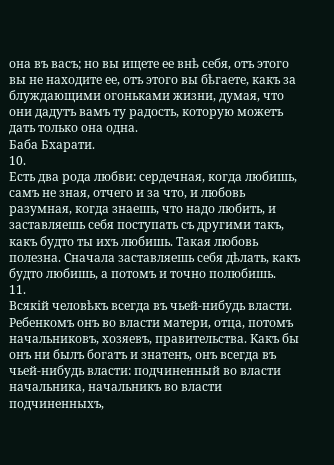она въ васъ; но вы ищете ее внѣ себя, отъ этого вы не находите ее, отъ этого вы бѣгаете, какъ зa блуждающими огоньками жизни, думая, что они дадутъ вамъ ту радость, которую можетъ дать только она одна.
Баба Бхарати.
10.
Есть два рода любви: сердечная, когда любишь, самъ не зная, отчего и за что, и любовь разумная, когда знаешь, что надо любить, и заставляешь себя поступать съ другими такъ, какъ будто ты ихъ любишь. Такая любовь полезна. Сначала заставляешь себя дѣлать, какъ будто любишь, а потомъ и точно полюбишь.
11.
Всякій человѣкъ всегда въ чьей-нибудь власти. Ребенкомъ онъ во власти матери, отца, потомъ начальниковъ, хозяевъ, правительства. Какъ бы онъ ни былъ богатъ и знатенъ, онъ всегда въ чьей-нибудь власти: подчиненный во власти начальника, начальникъ во власти подчиненныхъ,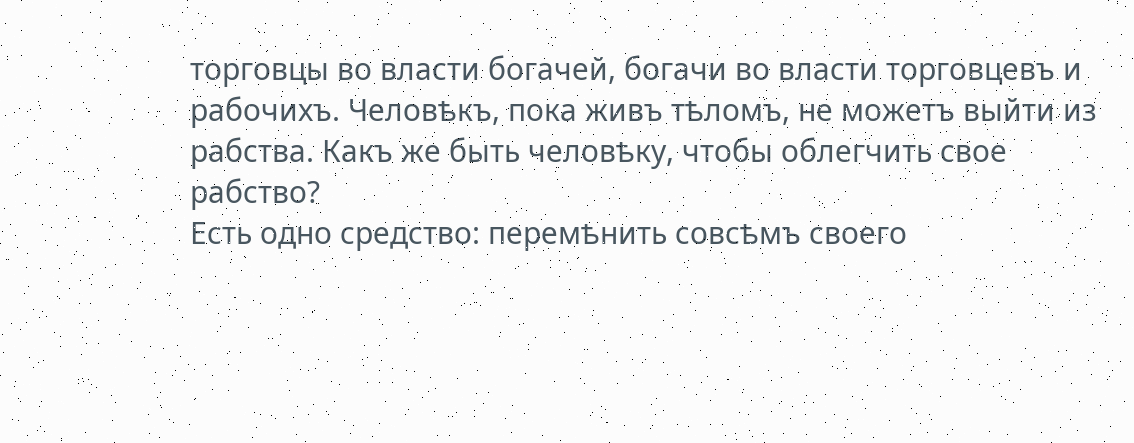торговцы во власти богачей, богачи во власти торговцевъ и рабочихъ. Человѣкъ, пока живъ тѣломъ, не можетъ выйти из рабства. Какъ же быть человѣку, чтобы облегчить свое рабство?
Есть одно средство: перемѣнить совсѣмъ своего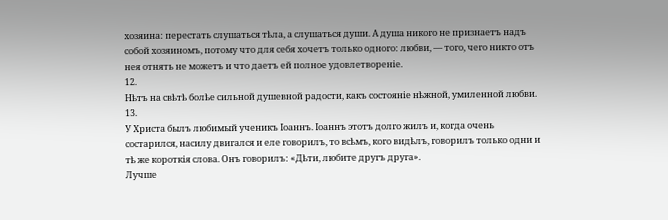хозяина: перестать слушаться тѣла, а слушаться души. А душа никого не признаетъ надъ собой хозяиномъ, потому что для себя хочетъ только одного: любви, — того, чего никто отъ нея отнять не можетъ и что даетъ ей полное удовлетвореніе.
12.
Нѣтъ на свѣтѣ болѣе сильной душевной радости, какъ состояніе нѣжной, умиленной любви.
13.
У Христа былъ любимый ученикъ Іоаннъ. Іоаннъ этотъ долго жилъ и, когда очень состарился, насилу двигался и еле говорилъ, то всѣмъ, кого видѣлъ, говорилъ только одни и тѣ же короткія слова. Онъ говорилъ: «Дѣти, любите другъ друга».
Лучше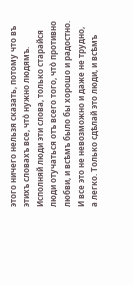этого ничего нельзя сказать, потому что въ этихъ словахъ все, чтò нужно людямъ. Исполняй люди эти слова, только старайся люди отучаться отъ всего того, чтò противно любви, и всѣмъ было бы хорошо и радостно. И все это не невозможно и даже не трудно, а легко. Только сдѣлай это люди, и всѣмъ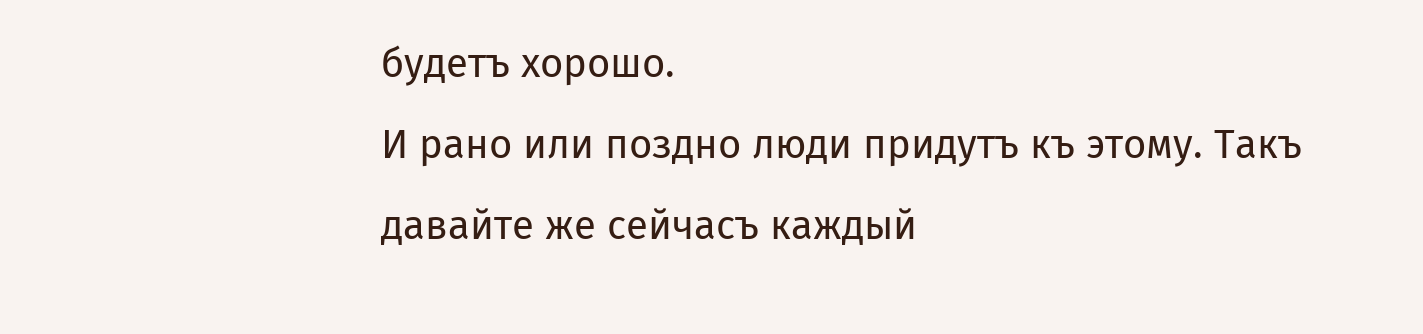будетъ хорошо.
И рано или поздно люди придутъ къ этому. Такъ давайте же сейчасъ каждый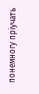понемногу пріучать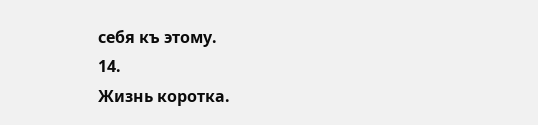себя къ этому.
14.
Жизнь коротка.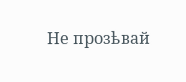Не прозѣвай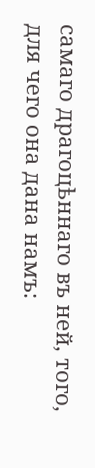самаго драгоцѣннаго въ ней, того, для чего она дана намъ: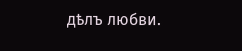дѣлъ любви.